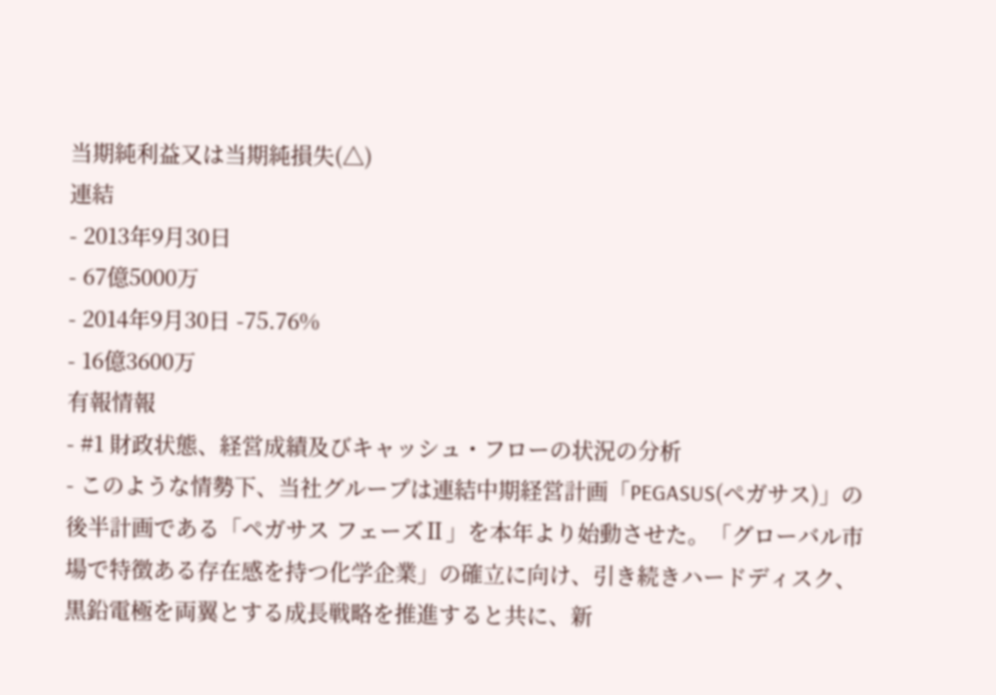当期純利益又は当期純損失(△)
連結
- 2013年9月30日
- 67億5000万
- 2014年9月30日 -75.76%
- 16億3600万
有報情報
- #1 財政状態、経営成績及びキャッシュ・フローの状況の分析
- このような情勢下、当社グループは連結中期経営計画「PEGASUS(ペガサス)」の後半計画である「ペガサス フェーズⅡ」を本年より始動させた。「グローバル市場で特徴ある存在感を持つ化学企業」の確立に向け、引き続きハードディスク、黒鉛電極を両翼とする成長戦略を推進すると共に、新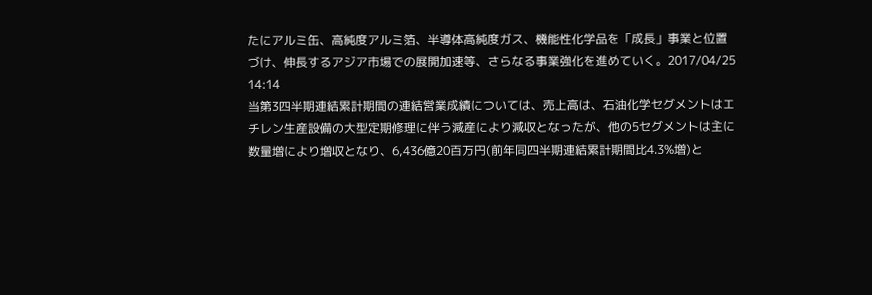たにアルミ缶、高純度アルミ箔、半導体高純度ガス、機能性化学品を「成長」事業と位置づけ、伸長するアジア市場での展開加速等、さらなる事業強化を進めていく。2017/04/25 14:14
当第3四半期連結累計期間の連結営業成績については、売上高は、石油化学セグメントはエチレン生産設備の大型定期修理に伴う減産により減収となったが、他の5セグメントは主に数量増により増収となり、6,436億20百万円(前年同四半期連結累計期間比4.3%増)と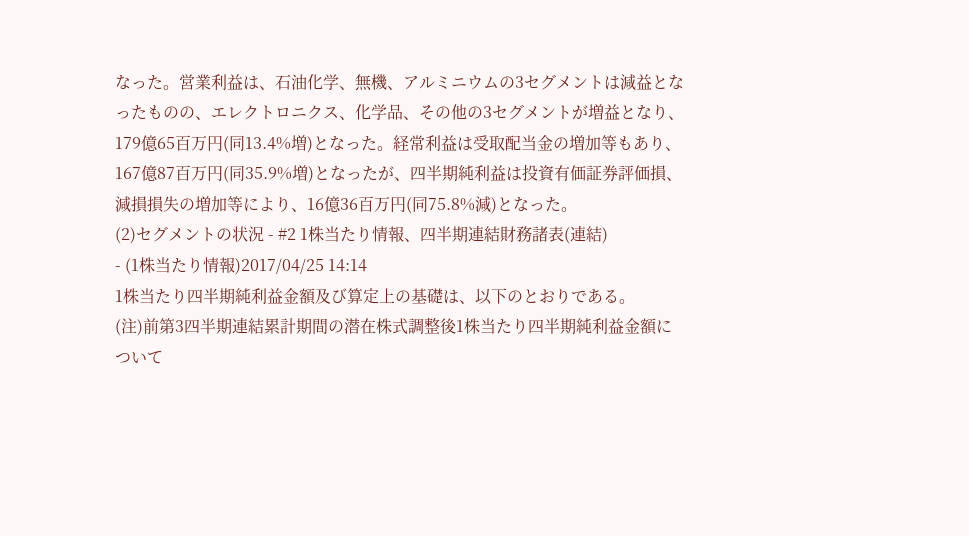なった。営業利益は、石油化学、無機、アルミニウムの3セグメントは減益となったものの、エレクトロニクス、化学品、その他の3セグメントが増益となり、179億65百万円(同13.4%増)となった。経常利益は受取配当金の増加等もあり、167億87百万円(同35.9%増)となったが、四半期純利益は投資有価証券評価損、減損損失の増加等により、16億36百万円(同75.8%減)となった。
(2)セグメントの状況 - #2 1株当たり情報、四半期連結財務諸表(連結)
- (1株当たり情報)2017/04/25 14:14
1株当たり四半期純利益金額及び算定上の基礎は、以下のとおりである。
(注)前第3四半期連結累計期間の潜在株式調整後1株当たり四半期純利益金額について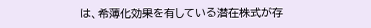は、希薄化効果を有している潜在株式が存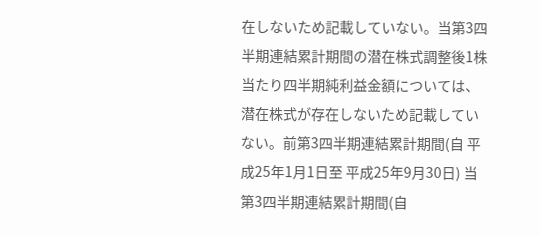在しないため記載していない。当第3四半期連結累計期間の潜在株式調整後1株当たり四半期純利益金額については、潜在株式が存在しないため記載していない。前第3四半期連結累計期間(自 平成25年1月1日至 平成25年9月30日) 当第3四半期連結累計期間(自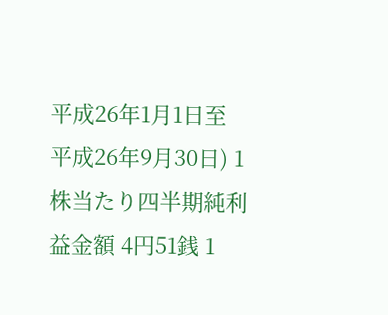平成26年1月1日至 平成26年9月30日) 1株当たり四半期純利益金額 4円51銭 1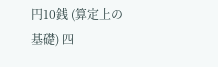円10銭 (算定上の基礎) 四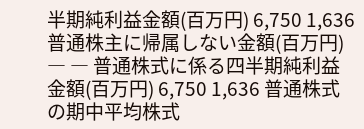半期純利益金額(百万円) 6,750 1,636 普通株主に帰属しない金額(百万円) ― ― 普通株式に係る四半期純利益金額(百万円) 6,750 1,636 普通株式の期中平均株式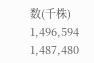数(千株) 1,496,594 1,487,480